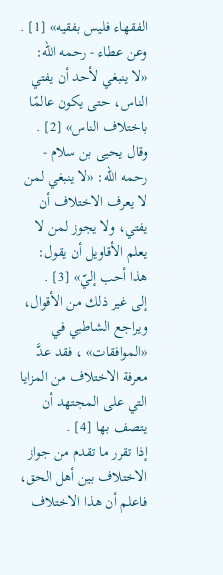الفقهاء فليس بفقيه» [1] .
وعن عطاء - رحمه الله: «لا ينبغي لأحد أن يفتي الناس، حتى يكون عالمًا باختلاف الناس» [2] .
وقال يحيى بن سلام - رحمه الله: «لا ينبغي لمن لا يعرف الاختلاف أن يفتي، ولا يجوز لمن لا يعلم الأقاويل أن يقول: هذا أحب إليّ» [3] .
إلى غير ذلك من الأقوال، ويراجع الشاطبي في «الموافقات» ، فقد عدَّ معرفة الاختلاف من المزايا التي على المجتهد أن يتصف بها [4] .
إذا تقرر ما تقدم من جواز الاختلاف بين أهل الحق، فاعلم أن هذا الاختلاف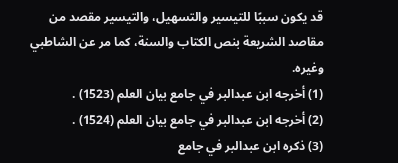قد يكون سببًا للتيسير والتسهيل، والتيسير مقصد من مقاصد الشريعة بنص الكتاب والسنة، كما مر عن الشاطبي وغيره.
(1) أخرجه ابن عبدالبر في جامع بيان العلم (1523) .
(2) أخرجه ابن عبدالبر في جامع بيان العلم (1524) .
(3) ذكره ابن عبدالبر في جامع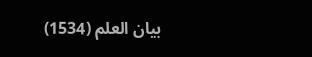بيان العلم (1534)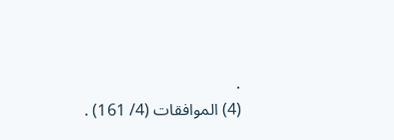.
(4) الموافقات (4/ 161) .